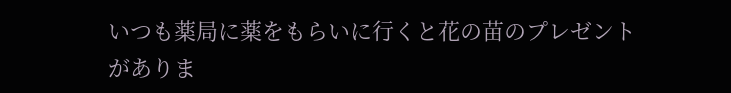いつも薬局に薬をもらいに行くと花の苗のプレゼントがありま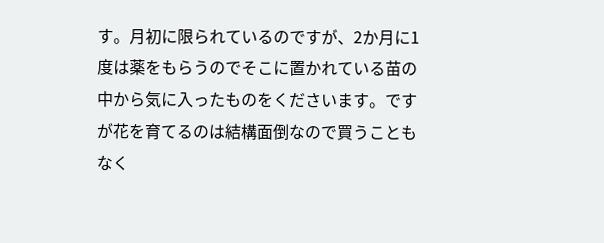す。月初に限られているのですが、2か月に1度は薬をもらうのでそこに置かれている苗の中から気に入ったものをくださいます。ですが花を育てるのは結構面倒なので買うこともなく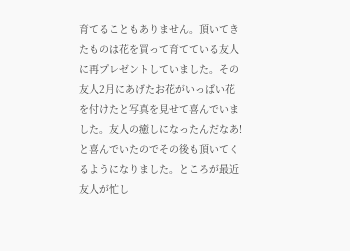育てることもありません。頂いてきたものは花を買って育てている友人に再プレゼントしていました。その友人2月にあげたお花がいっぱい花を付けたと写真を見せて喜んでいました。友人の癒しになったんだなあ!と喜んでいたのでその後も頂いてくるようになりました。ところが最近友人が忙し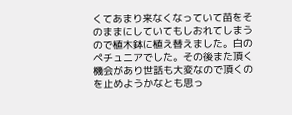くてあまり来なくなっていて苗をそのままにしていてもしおれてしまうので植木鉢に植え替えました。白のペチュニアでした。その後また頂く機会があり世話も大変なので頂くのを止めようかなとも思っ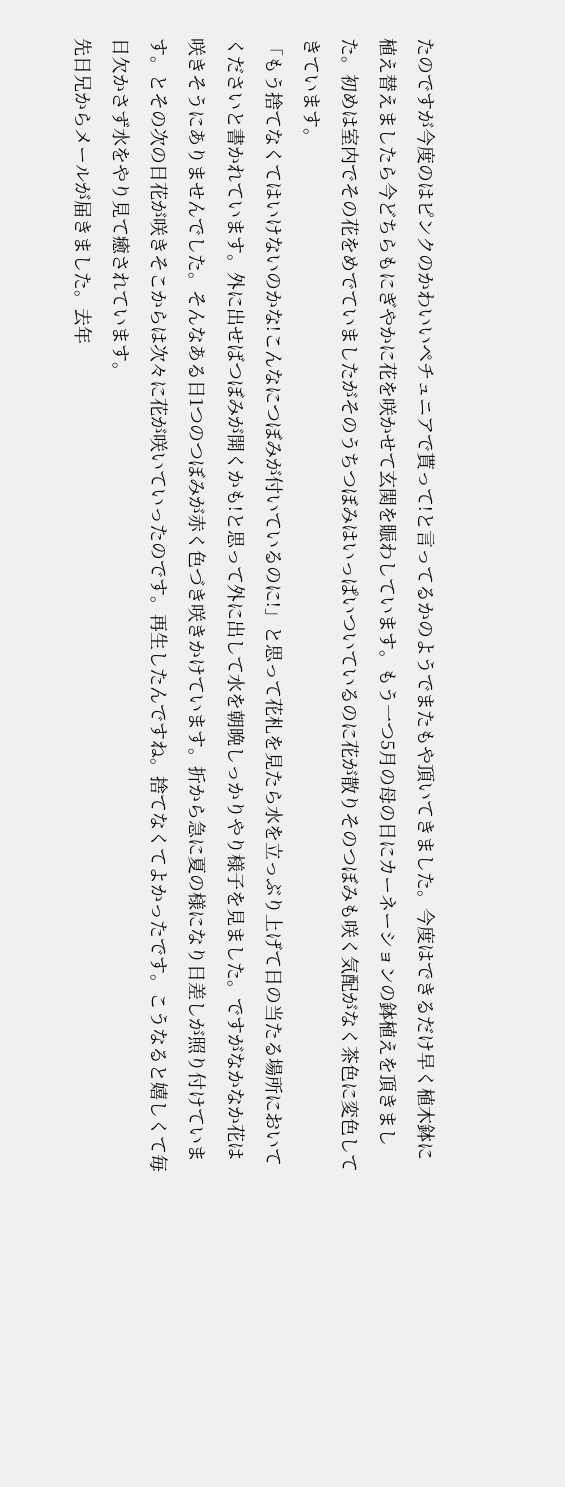たのですが今度のはピンクのかわいいペチュニアで貰って!と言ってるかのようでまたもや頂いてきました。今度はできるだけ早く植木鉢に植え替えましたら今どちらもにぎやかに花を咲かせて玄関を賑わしています。もう一つ5月の母の日にカーネーションの鉢植えを頂きました。初めは室内でその花をめでていましたがそのうちつぼみはいっぱいついているのに花が散りそのつぼみも咲く気配がなく茶色に変色してきています。
「もう捨てなくてはいけないのかな!こんなにつぼみが付いているのに!」と思って花札を見たら水を立っぶり上げて日の当たる場所においてくださいと書かれています。外に出せばつぼみが開くかも!と思って外に出して水を朝晩しっかりやり様子を見ました。ですがなかなか花は咲きそうにありませんでした。そんなある日1つのつぼみが赤く色づき咲きかけています。折から急に夏の様になり日差しが照り付けています。とその次の日花が咲きそこからは次々に花が咲いていったのです。再生したんですね。捨てなくてよかったです。こうなると嬉しくて毎日欠かさず水をやり見て癒されています。
先日兄からメールが届きました。去年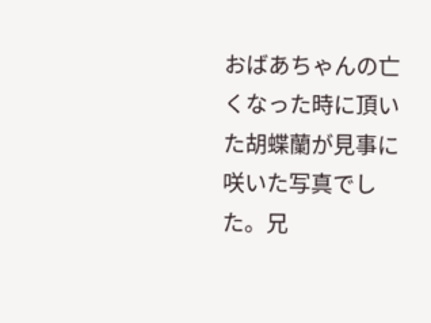おばあちゃんの亡くなった時に頂いた胡蝶蘭が見事に咲いた写真でした。兄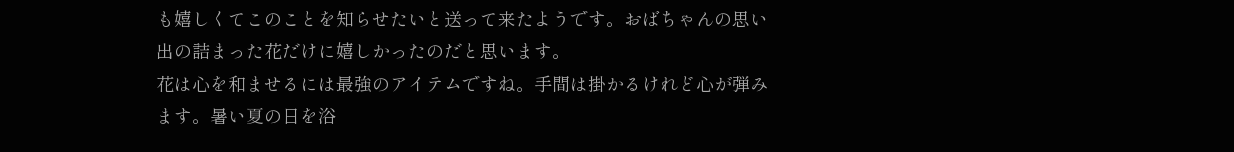も嬉しくてこのことを知らせたいと送って来たようです。おばちゃんの思い出の詰まった花だけに嬉しかったのだと思います。
花は心を和ませるには最強のアイテムですね。手間は掛かるけれど心が弾みます。暑い夏の日を浴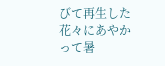びて再生した花々にあやかって暑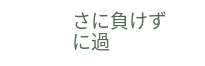さに負けずに過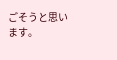ごそうと思います。